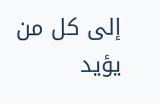إلى كل من يؤيد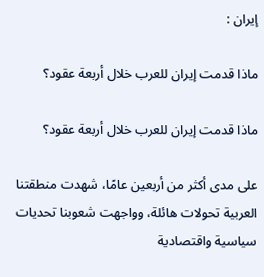إيران :

ماذا قدمت إيران للعرب خلال أربعة عقود؟

ماذا قدمت إيران للعرب خلال أربعة عقود؟

على مدى أكثر من أربعين عامًا، شهدت منطقتنا العربية تحولات هائلة، وواجهت شعوبنا تحديات سياسية واقتصادية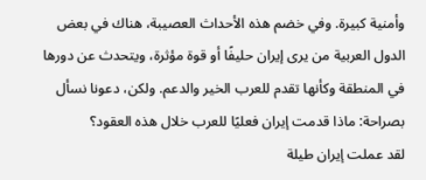وأمنية كبيرة. وفي خضم هذه الأحداث العصيبة، هناك في بعض الدول العربية من يرى إيران حليفًا أو قوة مؤثرة، ويتحدث عن دورها في المنطقة وكأنها تقدم للعرب الخير والدعم. ولكن، دعونا نسأل بصراحة: ماذا قدمت إيران فعليًا للعرب خلال هذه العقود؟
لقد عملت إيران طيلة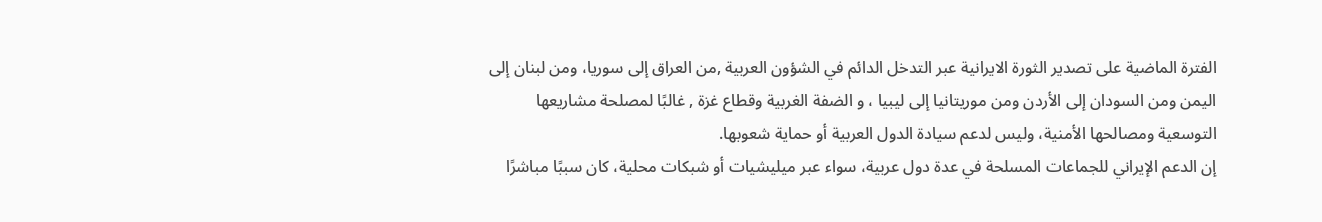الفترة الماضية على تصدير الثورة الايرانية عبر التدخل الدائم في الشؤون العربية ,من العراق إلى سوريا، ومن لبنان إلى اليمن ومن السودان إلى الأردن ومن موريتانيا إلى ليبيا ، و الضفة الغربية وقطاع غزة , غالبًا لمصلحة مشاريعها التوسعية ومصالحها الأمنية، وليس لدعم سيادة الدول العربية أو حماية شعوبها.
إن الدعم الإيراني للجماعات المسلحة في عدة دول عربية، سواء عبر ميليشيات أو شبكات محلية، كان سببًا مباشرًا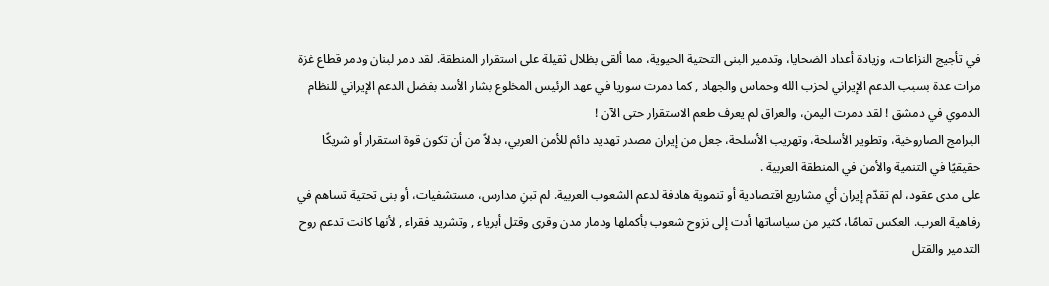في تأجيج النزاعات، وزيادة أعداد الضحايا، وتدمير البنى التحتية الحيوية، مما ألقى بظلال ثقيلة على استقرار المنطقة. لقد دمر لبنان ودمر قطاع غزة مرات عدة بسبب الدعم الإيراني لحزب الله وحماس والجهاد , كما دمرت سوريا في عهد الرئيس المخلوع بشار الأسد بفضل الدعم الإيراني للنظام الدموي في دمشق ! لقد دمرت اليمن، والعراق لم يعرف طعم الاستقرار حتى الآن !
البرامج الصاروخية، وتطوير الأسلحة، وتهريب الأسلحة، جعل من إيران مصدر تهديد دائم للأمن العربي، بدلاً من أن تكون قوة استقرار أو شريكًا حقيقيًا في التنمية والأمن في المنطقة العربية .
على مدى عقود، لم تقدّم إيران أي مشاريع اقتصادية أو تنموية هادفة لدعم الشعوب العربية. لم تبنِ مدارس، مستشفيات، أو بنى تحتية تساهم في رفاهية العرب. العكس تمامًا، كثير من سياساتها أدت إلى نزوح شعوب بأكملها ودمار مدن وقرى وقتل أبرياء , وتشريد فقراء , لأنها كانت تدعم روح التدمير والقتل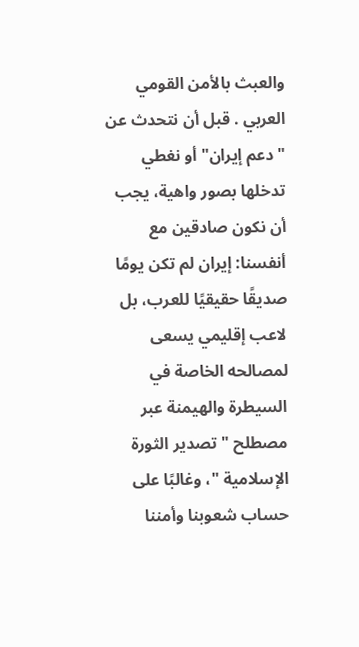والعبث بالأمن القومي العربي . قبل أن نتحدث عن "دعم إيران" أو نغطي تدخلها بصور واهية، يجب أن نكون صادقين مع أنفسنا: إيران لم تكن يومًا صديقًا حقيقيًا للعرب، بل لاعب إقليمي يسعى لمصالحه الخاصة في السيطرة والهيمنة عبر مصطلح " تصدير الثورة الإسلامية "، وغالبًا على حساب شعوبنا وأمننا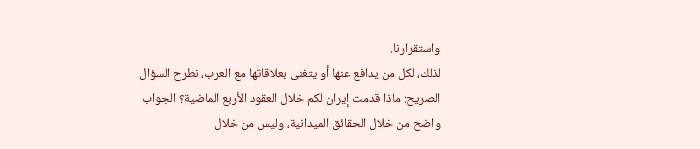واستقرارنا.
لذلك، لكل من يدافع عنها أو يتغنى بعلاقاتها مع العرب، نطرح السؤال الصريح: ماذا قدمت إيران لكم خلال العقود الأربع الماضية؟ الجواب واضح من خلال الحقائق الميدانية، وليس من خلال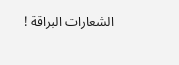الشعارات البراقة !